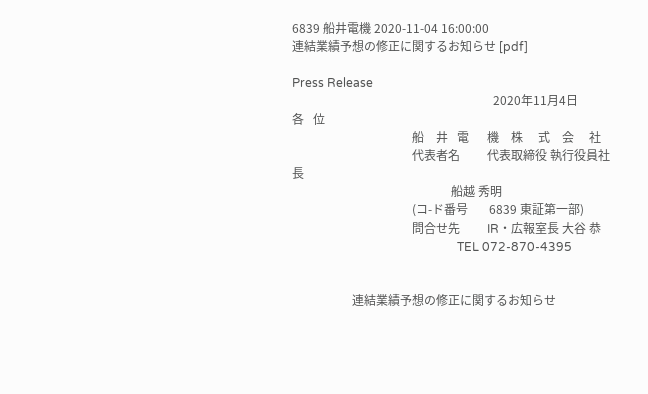6839 船井電機 2020-11-04 16:00:00
連結業績予想の修正に関するお知らせ [pdf]

Press Release
                                                                   2020年11月4日
各   位
                                        船    井   電      機    株     式    会     社
                                        代表者名         代表取締役 執行役員社長
                                                     船越 秀明
                                        (コ-ド番号       6839 東証第一部)
                                        問合せ先         IR・広報室長 大谷 恭
                                                       TEL 072-870-4395


                    連結業績予想の修正に関するお知らせ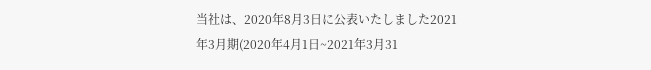当社は、2020年8月3日に公表いたしました2021年3月期(2020年4月1日~2021年3月31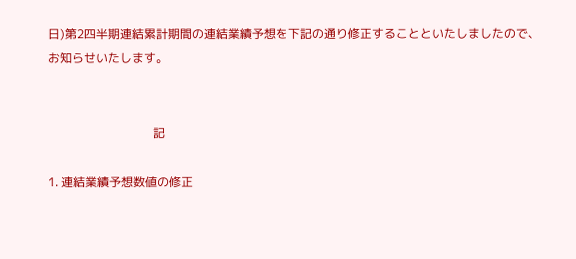日)第2四半期連結累計期間の連結業績予想を下記の通り修正することといたしましたので、
お知らせいたします。


                                   記

1. 連結業績予想数値の修正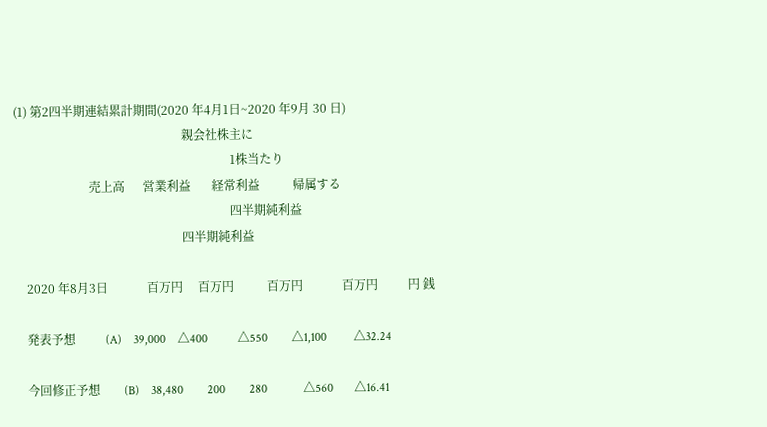(1) 第2四半期連結累計期間(2020 年4月1日~2020 年9月 30 日)
                                                        親会社株主に
                                                                        1株当たり
                         売上高      営業利益       経常利益           帰属する
                                                                        四半期純利益
                                                        四半期純利益

    2020 年8月3日             百万円     百万円           百万円             百万円          円 銭

    発表予想          (A)    39,000    △400          △550        △1,100         △32.24

    今回修正予想        (B)    38,480        200        280            △560       △16.41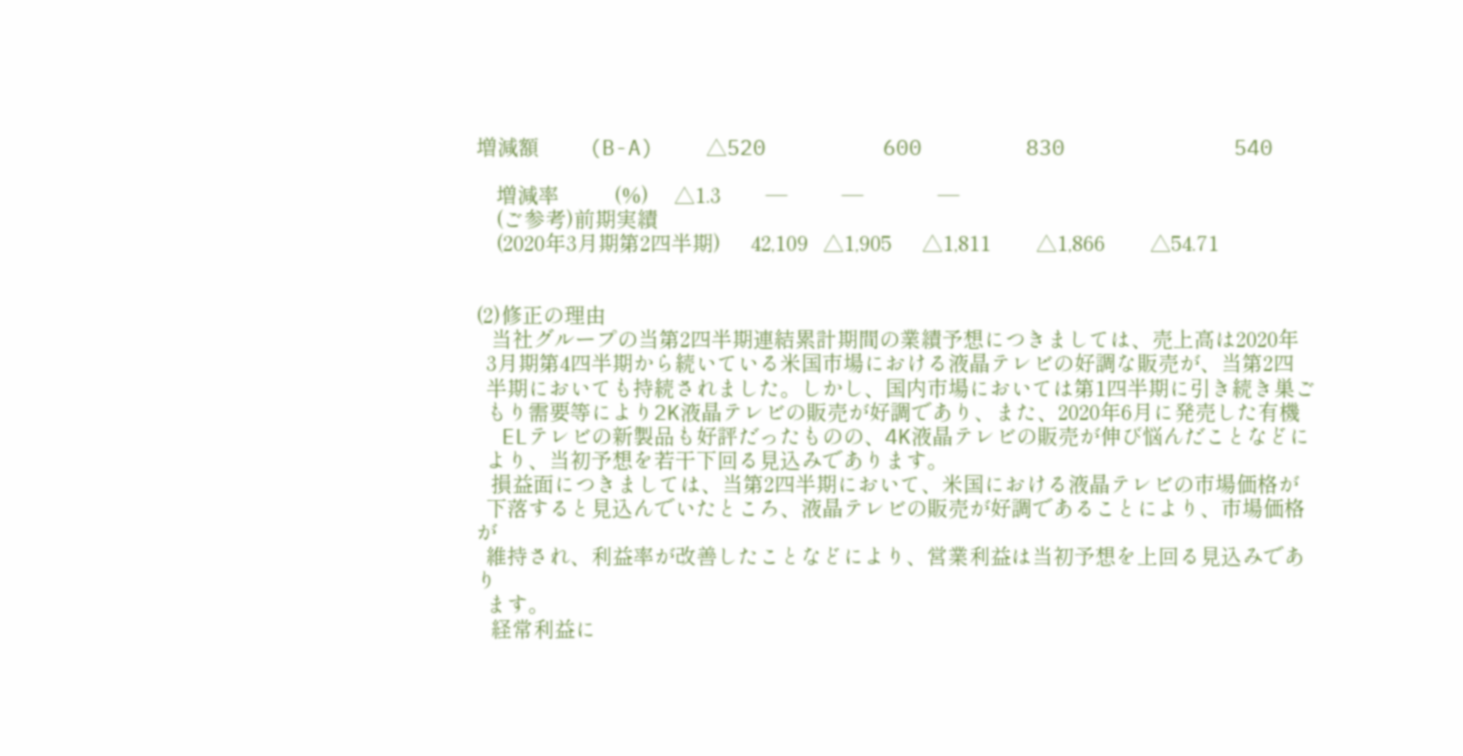増減額          (B-A)    △520         600        830             540

    増減率           (%)     △1.3         ―           ―               ―
    (ご参考)前期実績
    (2020年3月期第2四半期)      42,109   △1,905      △1,811         △1,866         △54.71


(2)修正の理由
   当社グループの当第2四半期連結累計期間の業績予想につきましては、売上高は2020年
  3月期第4四半期から続いている米国市場における液晶テレビの好調な販売が、当第2四
  半期においても持続されました。しかし、国内市場においては第1四半期に引き続き巣ご
  もり需要等により2K液晶テレビの販売が好調であり、また、2020年6月に発売した有機
  ELテレビの新製品も好評だったものの、4K液晶テレビの販売が伸び悩んだことなどに
  より、当初予想を若干下回る見込みであります。
   損益面につきましては、当第2四半期において、米国における液晶テレビの市場価格が
  下落すると見込んでいたところ、液晶テレビの販売が好調であることにより、市場価格が
  維持され、利益率が改善したことなどにより、営業利益は当初予想を上回る見込みであり
  ます。
   経常利益に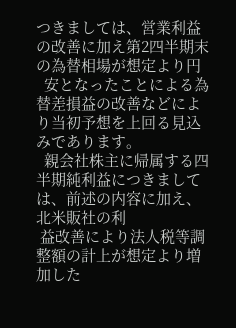つきましては、営業利益の改善に加え第2四半期末の為替相場が想定より円
  安となったことによる為替差損益の改善などにより当初予想を上回る見込みであります。
  親会社株主に帰属する四半期純利益につきましては、前述の内容に加え、北米販社の利
 益改善により法人税等調整額の計上が想定より増加した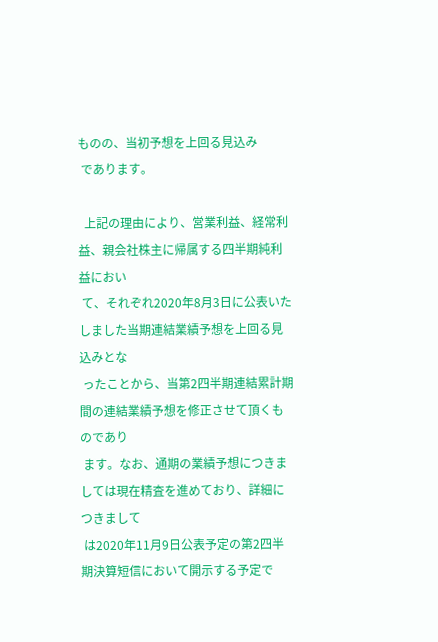ものの、当初予想を上回る見込み
 であります。

  上記の理由により、営業利益、経常利益、親会社株主に帰属する四半期純利益におい
 て、それぞれ2020年8月3日に公表いたしました当期連結業績予想を上回る見込みとな
 ったことから、当第2四半期連結累計期間の連結業績予想を修正させて頂くものであり
 ます。なお、通期の業績予想につきましては現在精査を進めており、詳細につきまして
 は2020年11月9日公表予定の第2四半期決算短信において開示する予定で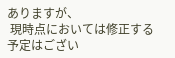ありますが、
 現時点においては修正する予定はござい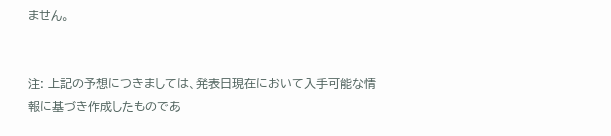ません。


注: 上記の予想につきましては、発表日現在において入手可能な情報に基づき作成したものであ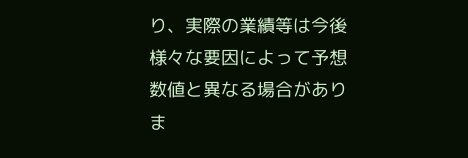り、実際の業績等は今後様々な要因によって予想数値と異なる場合がありま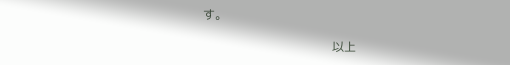す。

                                           以上